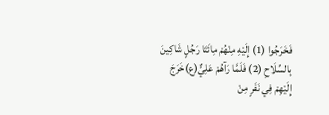فَخَرَجُوا (1) إِلَيْهِ مِنْهُمْ مِائَتَا رَجُلٍ شَاكِينَ بِالسِّلَاحِ (2) فَلَمَّا رَآهُمْ عَلِيٌّ(ع)خَرَجَ إِلَيْهِمْ فِي نَفَرٍ مِنْ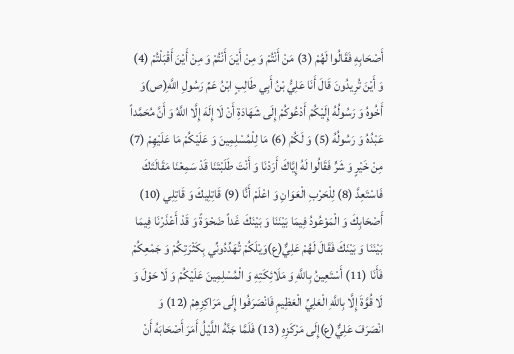أَصْحَابِهِ فَقَالُوا لَهُمْ (3) مَنْ أَنْتُمْ وَ مِنْ أَيْنَ أَنْتُمْ وَ مِنْ أَيْنَ أَقْبَلْتُمْ (4) وَ أَيْنَ تُرِيدُونَ قَالَ أَنَا عَلِيُّ بْنُ أَبِي طَالِبٍ ابْنُ عَمِّ رَسُولِ اللَّهِ(ص)وَ أَخُوهُ وَ رَسُولُهُ إِلَيْكُمْ أَدْعُوكُمْ إِلَى شَهَادَةِ أَنْ لَا إِلَهَ إِلَّا اللَّهُ وَ أَنَّ مُحَمَّداً عَبْدُهُ وَ رَسُولُهُ (5) وَ لَكُمْ (6) مَا لِلْمُسْلِمِينَ وَ عَلَيْكُمْ مَا عَلَيْهِمْ (7) مِنْ خَيْرٍ وَ شَرٍّ فَقَالُوا لَهُ إِيَّاكَ أَرَدْنَا وَ أَنْتَ طَلَبْتَنَا قَدْ سَمِعْنَا مَقَالَتَكَ فَاسْتَعِدَّ (8) لِلْحَرْبِ الْعَوَانِ وَ اعْلَمْ أَنَّا (9) قَاتِلِيكَ وَ قَاتِلِي (10) أَصْحَابِكَ وَ الْمَوْعُودُ فِيمَا بَيْنَنَا وَ بَيْنَكَ غَداً ضَحْوَةً وَ قَدْ أَعْذَرْنَا فِيمَا بَيْنَنَا وَ بَيْنَكَ فَقَالَ لَهُمْ عَلِيٌّ(ع)وَيْلَكُمْ تُهَدِّدُونِّي بِكَثْرَتِكُمْ وَ جَمْعِكُمْ فَأَنَا (11) أَسْتَعِينُ بِاللَّهِ وَ مَلَائِكَتِهِ وَ الْمُسْلِمِينَ عَلَيْكُمْ وَ لَا حَوْلَ وَ لَا قُوَّةَ إِلَّا بِاللَّهِ الْعَلِيِّ الْعَظِيمِ فَانْصَرَفُوا إِلَى مَرَاكِزِهِمْ (12) وَ انْصَرَفَ عَلِيٌّ(ع)إِلَى مَرْكَزِهِ (13) فَلَمَّا جَنَّهُ اللَّيْلُ أَمَرَ أَصْحَابَهُ أَنْ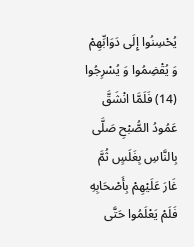يُحْسِنُوا إِلَى دَوَابِّهِمْ وَ يُقْضِمُوا وَ يُسْرِجُوا (14) فَلَمَّا انْشَقَّ عَمُودُ الصُّبْحِ صَلَّى بِالنَّاسِ بِغَلَسٍ ثُمَّ غَارَ عَلَيْهِمْ بِأَصْحَابِهِ فَلَمْ يَعْلَمُوا حَتَّى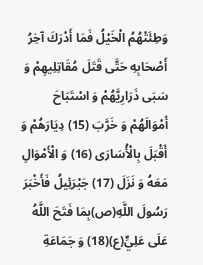وَطِئَتْهُمُ الْخَيْلُ فَمَا أَدْرَكَ آخِرُ أَصْحَابِهِ حَتَّى قَتَلَ مُقَاتِلِيهِمْ وَ سَبَى ذَرَارِيَّهُمْ وَ اسْتَبَاحَ أَمْوَالَهُمْ وَ خَرَّبَ (15) دِيَارَهُمْ وَ أَقْبَلَ بِالْأُسَارَى (16) وَ الْأَمْوَالِ مَعَهُ وَ نَزَلَ (17) جَبْرَئِيلُ فَأَخْبَرَ رَسُولَ اللَّهِ(ص)بِمَا فَتَحَ اللَّهُ عَلَى عَلِيٍّ(ع)(18) وَ جَمَاعَةِ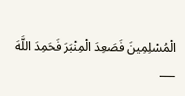الْمُسْلِمِينَ فَصَعِدَ الْمِنْبَرَ فَحَمِدَ اللَّهَ
___